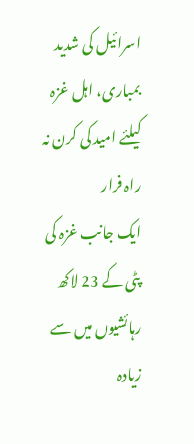اسرائیل کی شدید بمباری، اہل غزہ کیلئے امید کی کرن نہ راہ فرار
ایک جانب غزہ کی پٹی کے 23 لاکھ رہائشیوں میں سے زیادہ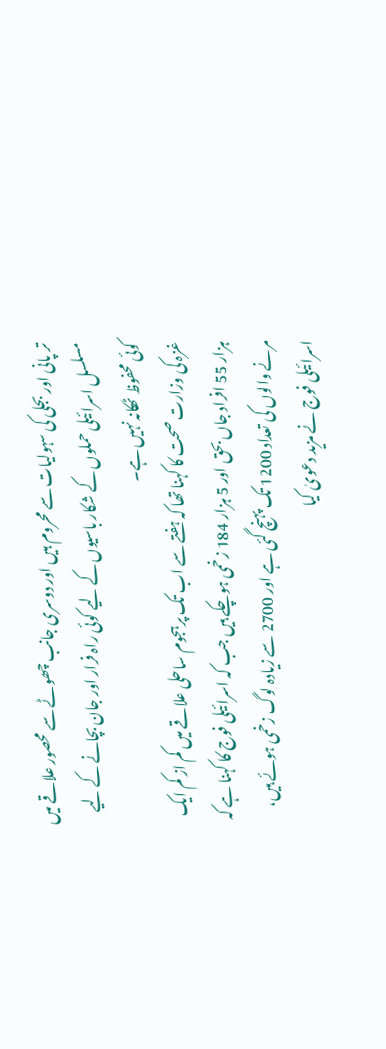تر پانی اور بجلی کی سہولیات سے محروم ہیں اور دوسری جانب چھوٹے سے محصور علاقے میں مسلسل اسرائیلی حملوں کے شکار باسیوں کے لیے کوئی راہ فرار اور جان بچانے کے لیے کوئی محفوظ ٹھکانہ نہیں ہے۔
غزہ کی وزارت صحت کا کہنا تھا کہ ہفتے سے اب تک پرہجوم ساحلی علاقے میں کم از کم ایک ہزار 55 افراد جاں بحق اور 5 ہزار 184 زخمی ہوچکے ہیں جب کہ اسرائیلی فوج کا کہنا ہے کہ مرنے والوں کی تعداد 1200 تک پہنچ گئی ہے اور 2700 سے زیادہ لوگ زخمی ہوئے ہیں، اسرائیلی فوج نے مزید دعویٰ کیا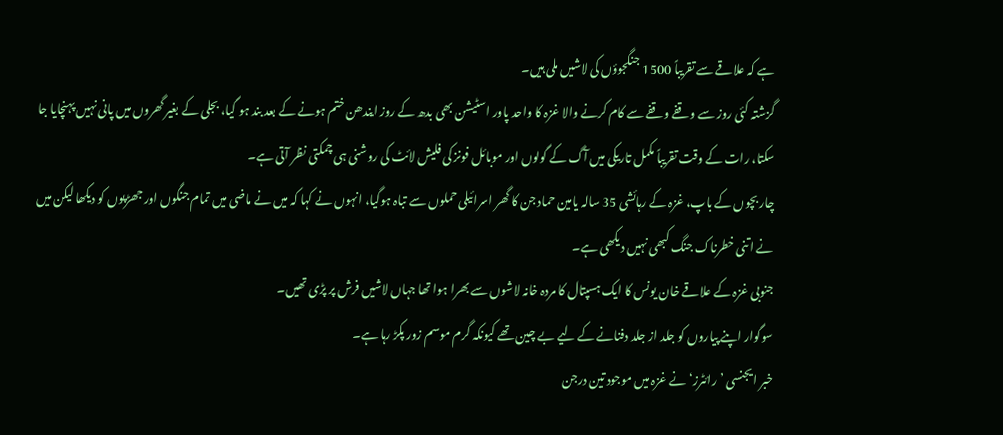ہے کہ علاقے سے تقریباً 1500 جنگجوؤں کی لاشیں ملی ہیں۔
گزشتہ کئی روز سے وقفے وقفے سے کام کرنے والا غزہ کا واحد پاور اسٹیشن بھی بدھ کے روز ایندھن ختم ہونے کے بعد بند ہو گیا، بجلی کے بغیر گھروں میں پانی نہیں پہنچایا جا سکتا، رات کے وقت تقریباً مکمل تاریکی میں آگ کے گولوں اور موبائل فونز کی فلیش لائٹ کی روشنی ہی چمکتی نظر آتی ہے۔
چار بچوں کے باپ، غزہ کے رہائشی 35 سالہ یامین حماد جن کا گھر اسرائیلی حملوں سے تباہ ہوگیا، انہوں نے کہا کہ میں نے ماضی میں تمام جنگوں اور جھڑپوں کو دیکھا لیکن میں نے اتنی خطرناک جنگ کبھی نہیں دیکھی ہے۔
جنوبی غزہ کے علاقے خان یونس کا ایک ہسپتال کا مردہ خانہ لاشوں سے بھرا ہوا تھا جہاں لاشیں فرش پر پڑی تھیں۔
سوگوار اپنے پیاروں کو جلد از جلد دفنانے کے لیے بے چین تھے کیونکہ گرم موسم زور پکڑ رہا ہے۔
خبر ایجنسی ’رائٹرز‘ نے غزہ میں موجود تین درجن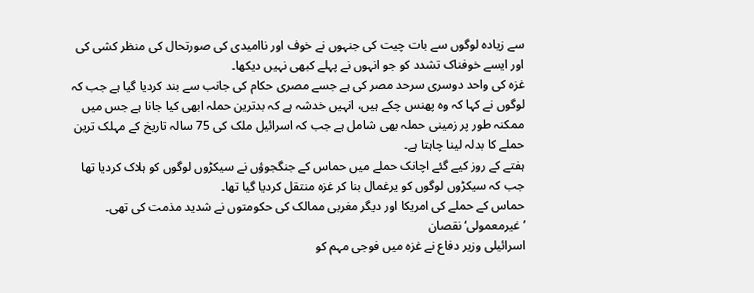سے زیادہ لوگوں سے بات چیت کی جنہوں نے خوف اور ناامیدی کی صورتحال کی منظر کشی کی اور ایسے خوفناک تشدد کو جو انہوں نے پہلے کبھی نہیں دیکھا۔
غزہ کی واحد دوسری سرحد مصر کی ہے جسے مصری حکام کی جانب سے بند کردیا گیا ہے جب کہ لوگوں نے کہا کہ وہ پھنس چکے ہیں، انہیں خدشہ ہے کہ بدترین حملہ ابھی کیا جانا ہے جس میں ممکنہ طور پر زمینی حملہ بھی شامل ہے جب کہ اسرائیل ملک کی 75 سالہ تاریخ کے مہلک ترین حملے کا بدلہ لینا چاہتا ہے۔
ہفتے کے روز کیے گئے اچانک حملے میں حماس کے جنگجوؤں نے سیکڑوں لوگوں کو ہلاک کردیا تھا جب کہ سیکڑوں لوگوں کو یرغمال بنا کر غزہ منتقل کردیا گیا تھا۔
حماس کے حملے کی امریکا اور دیگر مغربی ممالک کی حکومتوں نے شدید مذمت کی تھی۔
’غیرمعمولی‘ نقصان
اسرائیلی وزیر دفاع نے غزہ میں فوجی مہم کو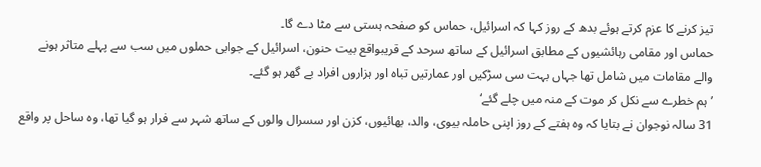تیز کرنے کا عزم کرتے ہوئے بدھ کے روز کہا کہ اسرائیل، حماس کو صفحہ ہستی سے مٹا دے گا۔
حماس اور مقامی رہائشیوں کے مطابق اسرائیل کے ساتھ سرحد کے قریبواقع بیت حنون، اسرائیل کے جوابی حملوں میں سب سے پہلے متاثر ہونے والے مقامات میں شامل تھا جہاں بہت سی سڑکیں اور عمارتیں تباہ اور ہزاروں افراد بے گھر ہو گئے۔
’ہم خطرے سے نکل کر موت کے منہ میں چلے گئے‘
31 سالہ نوجوان نے بتایا کہ وہ ہفتے کے روز اپنی حاملہ بیوی، والد، بھائیوں، کزن اور سسرال والوں کے ساتھ شہر سے فرار ہو گیا تھا، وہ ساحل پر واقع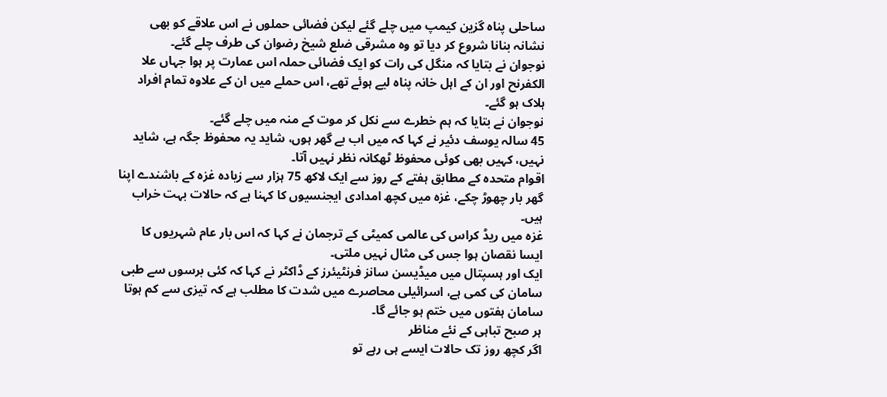ساحلی پناہ گزین کیمپ میں چلے گئے لیکن فضائی حملوں نے اس علاقے کو بھی نشانہ بنانا شروع کر دیا تو وہ مشرقی ضلع شیخ رضوان کی طرف چلے گئے۔
نوجوان نے بتایا کہ منگل کی رات کو ایک فضائی حملہ اس عمارت پر ہوا جہاں علا الکفرنح اور ان کے اہل خانہ پناہ لیے ہوئے تھے، اس حملے میں ان کے علاوہ تمام افراد ہلاک ہو گئے۔
نوجوان نے بتایا کہ ہم خطرے سے نکل کر موت کے منہ میں چلے گئے۔
45 سالہ یوسف دئیر نے کہا کہ میں اب بے گھر ہوں، شاید یہ محفوظ جگہ ہے، شاید نہیں، کہیں بھی کوئی محفوظ ٹھکانہ نظر نہیں آتا۔
اقوام متحدہ کے مطابق ہفتے کے روز سے ایک لاکھ 75 ہزار سے زیادہ غزہ کے باشندے اپنا گھر بار چھوڑ چکے، غزہ میں کچھ امدادی ایجنسیوں کا کہنا ہے کہ حالات بہت خراب ہیں۔
غزہ میں ریڈ کراس کی عالمی کمیٹی کے ترجمان نے کہا کہ اس بار عام شہریوں کا ایسا نقصان ہوا جس کی مثال نہیں ملتی۔
ایک اور ہسپتال میں میڈیسن سانز فرنٹیئرز کے ڈاکٹر نے کہا کہ کئی برسوں سے طبی سامان کی کمی ہے، اسرائیلی محاصرے میں شدت کا مطلب ہے کہ تیزی سے کم ہوتا سامان ہفتوں میں ختم ہو جائے گا۔
ہر صبح تباہی کے نئے مناظر
اگر کچھ روز تک حالات ایسے ہی رہے تو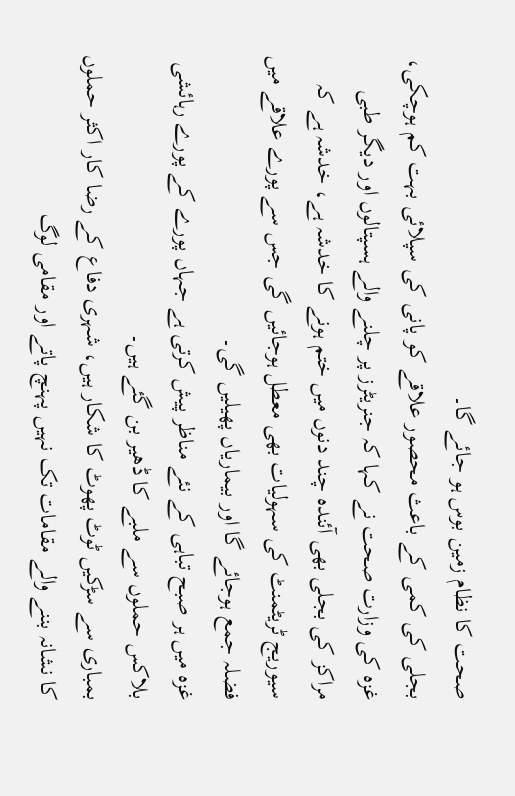صحت کا نظام زمین بوس ہو جائے گا۔
بجلی کی کمی کے باعث محصور علاقے کو پانی کی سپلائی بہت کم ہوچکی، غزہ کی وزارت صحت نے کہا کہ جنریٹرز پر چلنے والے ہسپتالوں اور دیگر طبی مراکز کی بجلی بھی آئندہ چند دنوں میں ختم ہونے کا خدشہ ہے، خدشہ ہے کہ سیوریج ٹریٹمنٹ کی سہولیات بھی معطل ہوجائیں گی جس سے پورے علاقے میں فضلہ جمع ہوجائے گا اور بیماریاں پھیلیں گی۔
غزہ میں ہر صبح تباہی کے نئے مناظر پیش کرتی ہے جہاں پورے کے پورے رہائشی بلاکس حملوں سے ملبے کا ڈھیر بن گئے ہیں۔
بمباری سے سڑکیں ٹوٹ پھوٹ کا شکار ہیں، شہری دفاع کے رضا کار اکثر حملوں کا نشانہ بننے والے مقامات تک نہیں پہنچ پاتے اور مقامی لوگ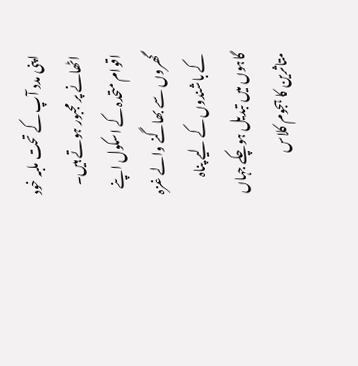اپنی مدد آپ کے تحت ملبہ خود اٹھانے پر مجبور ہوتے ہیں۔
اقوام متحدہ کے اسکول اپنے گھروں سے بھاگنے والے غزہ کے باشندوں کے لیے پناہ گاہوں میں تبدیل ہوچکے جہاں متاثرین کا ہجوم کلاس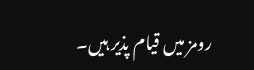رومز میں قیام پذیر ہیں۔